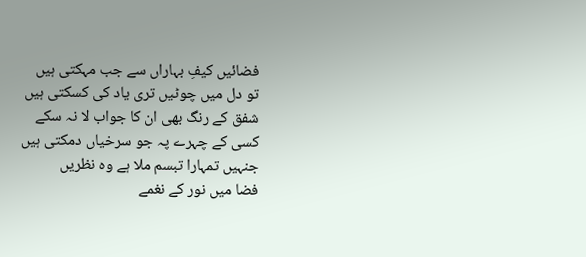فضائیں کیفِ بہاراں سے جب مہکتی ہیں
تو دل میں چوٹیں تری یاد کی کسکتی ہیں
شفق کے رنگ بھی ان کا جواب لا نہ سکے
کسی کے چہرے پہ جو سرخیاں دمکتی ہیں
جنہیں تمہارا تبسم ملا ہے وہ نظریں
فضا میں نور کے نغمے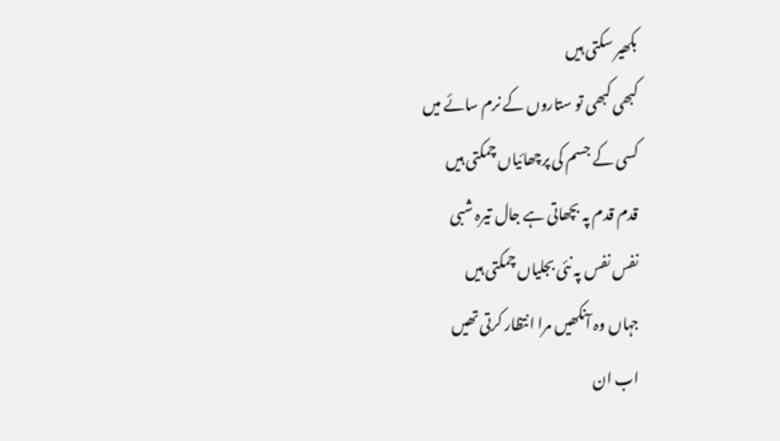بکھیر سکتی ہیں
کبھی کبھی تو ستاروں کے نرم سائے میں
کسی کے جسم کی پرچھائیاں چمکتی ہیں
قدم قدم پہ بچھاتی ہے جال تیرہ شبی
نفس نفس پہ نئی بجلیاں چمکتی ہیں
جہاں وہ آنکھیں مرا انتظار کرتی تھیں
اب ان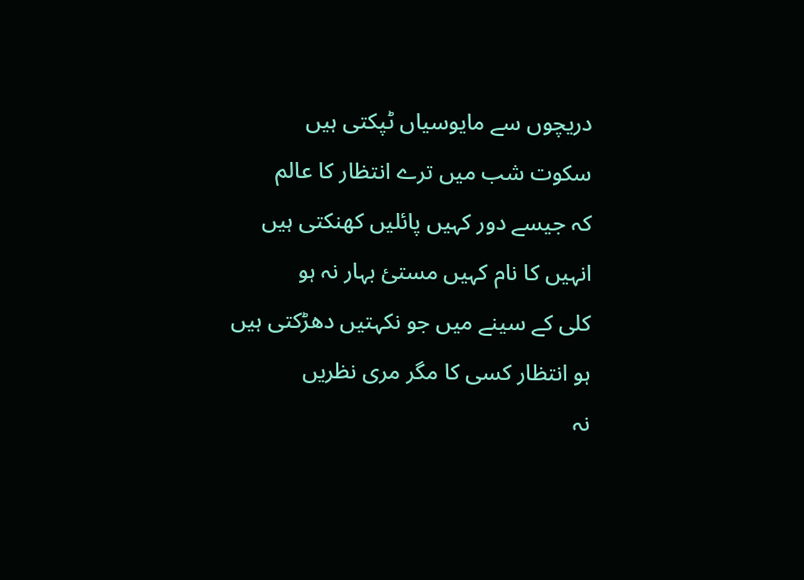دریچوں سے مایوسیاں ٹپکتی ہیں
سکوت شب میں ترے انتظار کا عالم
کہ جیسے دور کہیں پائلیں کھنکتی ہیں
انہیں کا نام کہیں مستیٔ بہار نہ ہو
کلی کے سینے میں جو نکہتیں دھڑکتی ہیں
ہو انتظار کسی کا مگر مری نظریں
نہ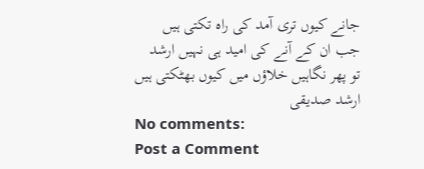جانے کیوں تری آمد کی راہ تکتی ہیں
جب ان کے آنے کی امید ہی نہیں ارشد
تو پھر نگاہیں خلاؤں میں کیوں بھٹکتی ہیں
ارشد صدیقی
No comments:
Post a Comment